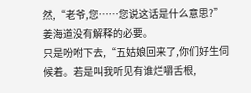然,“老爷,您……您说这话是什么意思?”
姜海道没有解释的必要。
只是吩咐下去,“五姑娘回来了,你们好生伺候着。若是叫我听见有谁烂嚼舌根,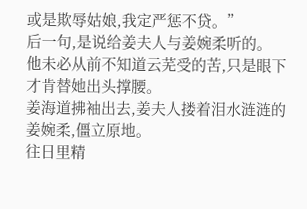或是欺辱姑娘,我定严惩不贷。”
后一句,是说给姜夫人与姜婉柔听的。
他未必从前不知道云芜受的苦,只是眼下才肯替她出头撑腰。
姜海道拂袖出去,姜夫人搂着泪水涟涟的姜婉柔,僵立原地。
往日里精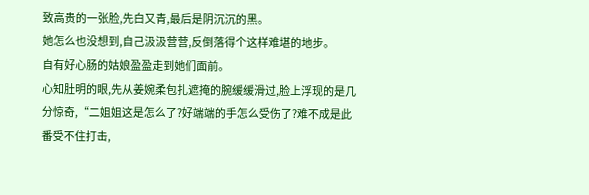致高贵的一张脸,先白又青,最后是阴沉沉的黑。
她怎么也没想到,自己汲汲营营,反倒落得个这样难堪的地步。
自有好心肠的姑娘盈盈走到她们面前。
心知肚明的眼,先从姜婉柔包扎遮掩的腕缓缓滑过,脸上浮现的是几分惊奇,“二姐姐这是怎么了?好端端的手怎么受伤了?难不成是此番受不住打击,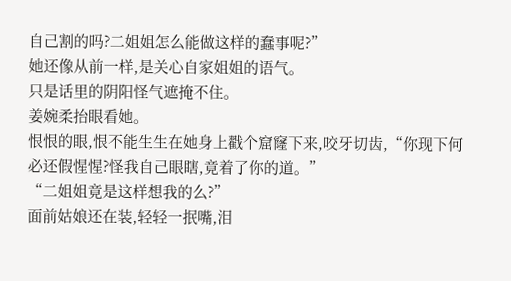自己割的吗?二姐姐怎么能做这样的蠢事呢?”
她还像从前一样,是关心自家姐姐的语气。
只是话里的阴阳怪气遮掩不住。
姜婉柔抬眼看她。
恨恨的眼,恨不能生生在她身上戳个窟窿下来,咬牙切齿,“你现下何必还假惺惺?怪我自己眼瞎,竟着了你的道。”
“二姐姐竟是这样想我的么?”
面前姑娘还在装,轻轻一抿嘴,泪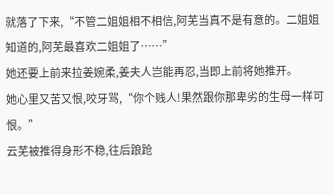就落了下来,“不管二姐姐相不相信,阿芜当真不是有意的。二姐姐知道的,阿芜最喜欢二姐姐了……”
她还要上前来拉姜婉柔,姜夫人岂能再忍,当即上前将她推开。
她心里又苦又恨,咬牙骂,“你个贱人!果然跟你那卑劣的生母一样可恨。”
云芜被推得身形不稳,往后踉跄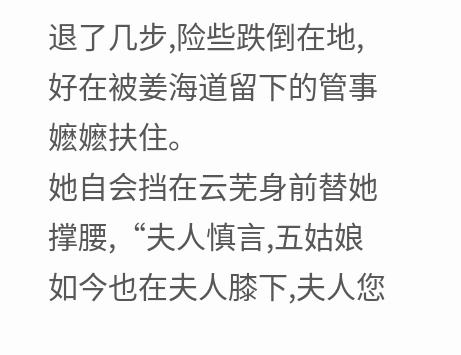退了几步,险些跌倒在地,好在被姜海道留下的管事嬷嬷扶住。
她自会挡在云芜身前替她撑腰,“夫人慎言,五姑娘如今也在夫人膝下,夫人您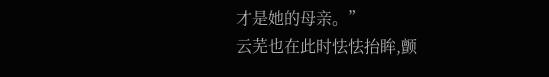才是她的母亲。”
云芜也在此时怯怯抬眸,颤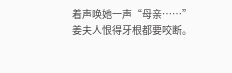着声唤她一声“母亲……”
姜夫人恨得牙根都要咬断。